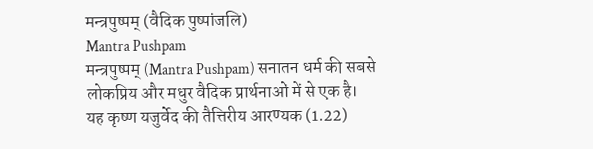मन्त्रपुष्पम् (वैदिक पुष्पांजलि)
Mantra Pushpam
मन्त्रपुष्पम् (Mantra Pushpam) सनातन धर्म की सबसे लोकप्रिय और मधुर वैदिक प्रार्थनाओं में से एक है। यह कृष्ण यजुर्वेद की तैत्तिरीय आरण्यक (1.22)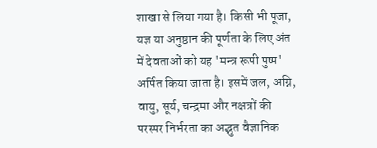शाखा से लिया गया है। किसी भी पूजा, यज्ञ या अनुष्ठान की पूर्णता के लिए अंत में देवताओं को यह 'मन्त्र रूपी पुष्प' अर्पित किया जाता है। इसमें जल, अग्नि, वायु, सूर्य, चन्द्रमा और नक्षत्रों की परस्पर निर्भरता का अद्भुत वैज्ञानिक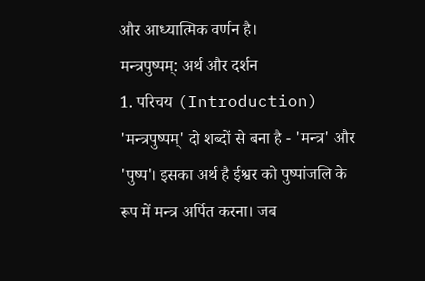और आध्यात्मिक वर्णन है।
मन्त्रपुष्पम्: अर्थ और दर्शन
1. परिचय (Introduction) 'मन्त्रपुष्पम्' दो शब्दों से बना है - 'मन्त्र' और 'पुष्प'। इसका अर्थ है ईश्वर को पुष्पांजलि के रूप में मन्त्र अर्पित करना। जब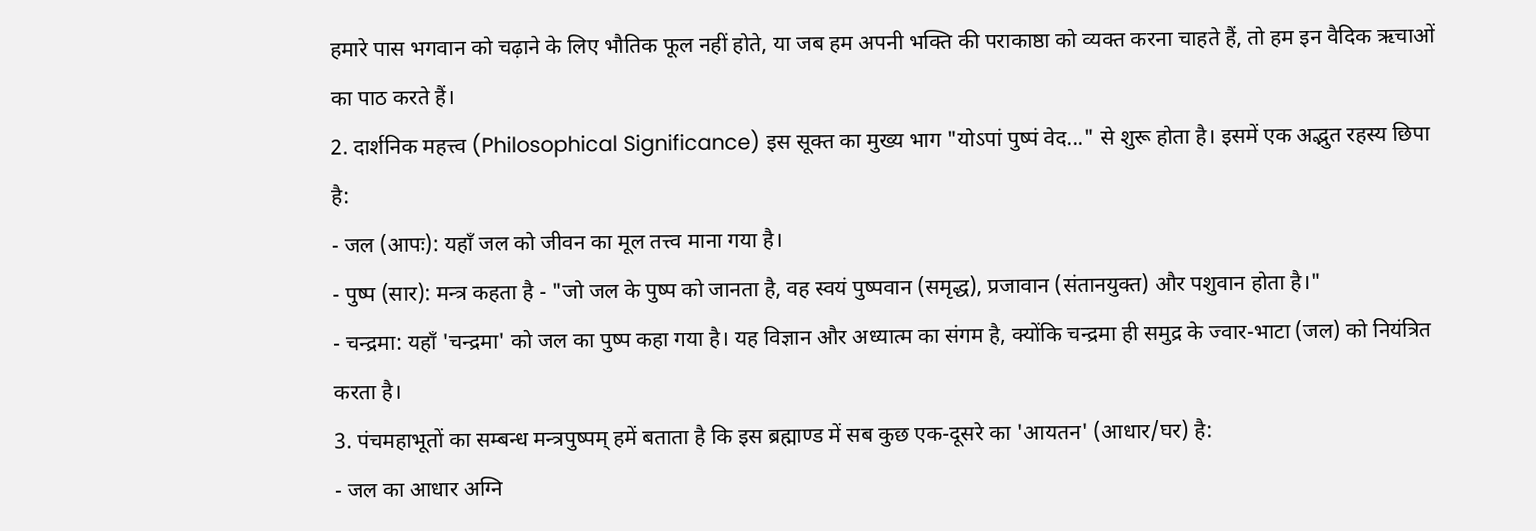हमारे पास भगवान को चढ़ाने के लिए भौतिक फूल नहीं होते, या जब हम अपनी भक्ति की पराकाष्ठा को व्यक्त करना चाहते हैं, तो हम इन वैदिक ऋचाओं का पाठ करते हैं।
2. दार्शनिक महत्त्व (Philosophical Significance) इस सूक्त का मुख्य भाग "योऽपां पुष्पं वेद..." से शुरू होता है। इसमें एक अद्भुत रहस्य छिपा है:
- जल (आपः): यहाँ जल को जीवन का मूल तत्त्व माना गया है।
- पुष्प (सार): मन्त्र कहता है - "जो जल के पुष्प को जानता है, वह स्वयं पुष्पवान (समृद्ध), प्रजावान (संतानयुक्त) और पशुवान होता है।"
- चन्द्रमा: यहाँ 'चन्द्रमा' को जल का पुष्प कहा गया है। यह विज्ञान और अध्यात्म का संगम है, क्योंकि चन्द्रमा ही समुद्र के ज्वार-भाटा (जल) को नियंत्रित करता है।
3. पंचमहाभूतों का सम्बन्ध मन्त्रपुष्पम् हमें बताता है कि इस ब्रह्माण्ड में सब कुछ एक-दूसरे का 'आयतन' (आधार/घर) है:
- जल का आधार अग्नि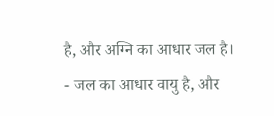है, और अग्नि का आधार जल है।
- जल का आधार वायु है, और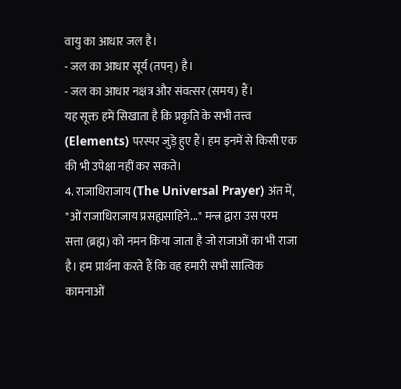वायु का आधार जल है।
- जल का आधार सूर्य (तपन्) है।
- जल का आधार नक्षत्र और संवत्सर (समय) हैं।
यह सूक्त हमें सिखाता है कि प्रकृति के सभी तत्त्व (Elements) परस्पर जुड़े हुए हैं। हम इनमें से किसी एक की भी उपेक्षा नहीं कर सकते।
4. राजाधिराजाय (The Universal Prayer) अंत में, "ओं राजाधिराजाय प्रसह्यसाहिने..." मन्त्र द्वारा उस परम सत्ता (ब्रह्म) को नमन किया जाता है जो राजाओं का भी राजा है। हम प्रार्थना करते हैं कि वह हमारी सभी सात्विक कामनाओं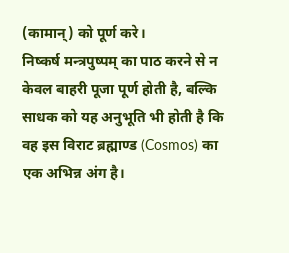(कामान्) को पूर्ण करे।
निष्कर्ष मन्त्रपुष्पम् का पाठ करने से न केवल बाहरी पूजा पूर्ण होती है, बल्कि साधक को यह अनुभूति भी होती है कि वह इस विराट ब्रह्माण्ड (Cosmos) का एक अभिन्न अंग है।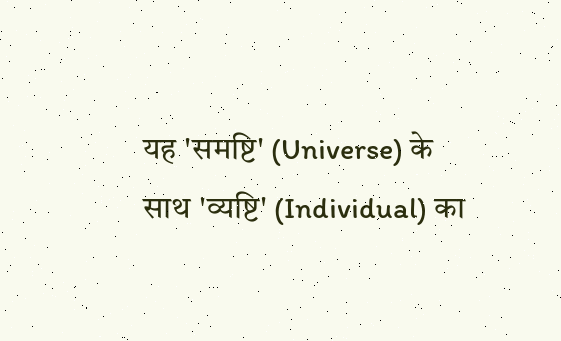यह 'समष्टि' (Universe) के साथ 'व्यष्टि' (Individual) का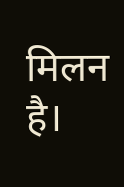मिलन है।